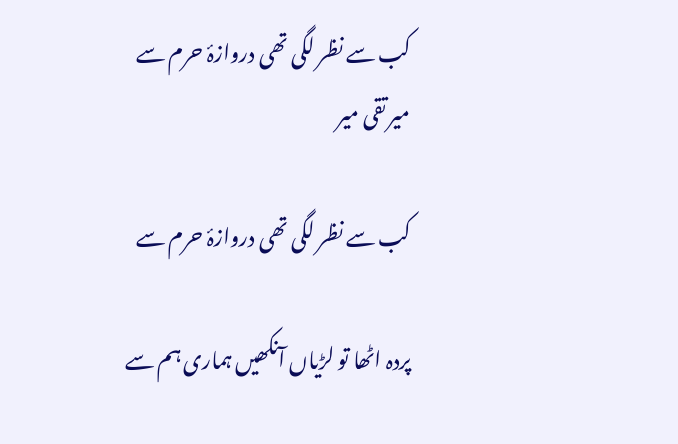کب سے نظر لگی تھی دروازۂ حرم سے
میر تقی میر

کب سے نظر لگی تھی دروازۂ حرم سے

پردہ اٹھا تو لڑیاں آنکھیں ہماری ہم سے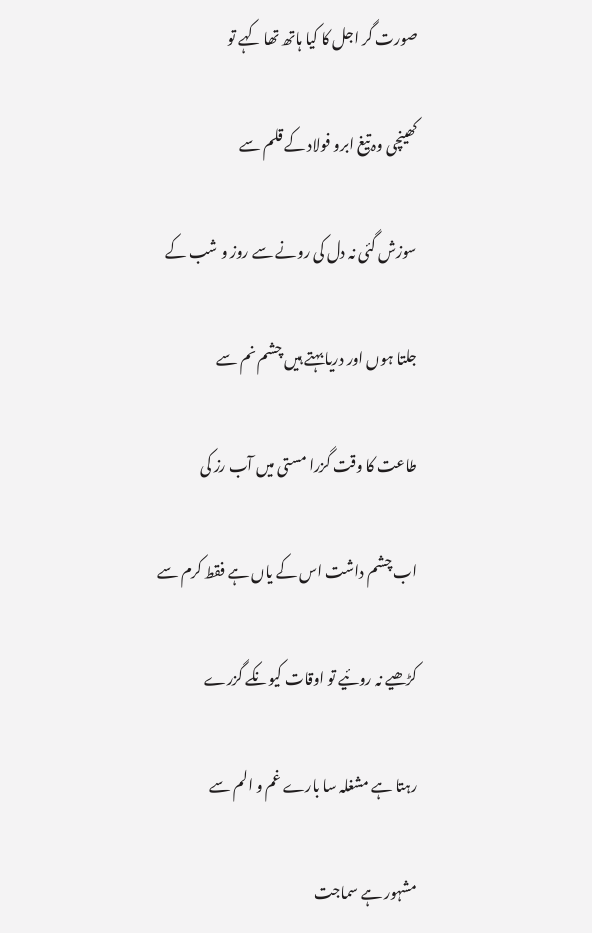صورت گر اجل کا کیا ہاتھ تھا کہے تو

کھینچی وہ تیغ ابرو فولاد کے قلم سے

سوزش گئی نہ دل کی رونے سے روز و شب کے

جلتا ہوں اور دریا بہتے ہیں چشم نم سے

طاعت کا وقت گزرا مستی میں آب رز کی

اب چشم داشت اس کے یاں ہے فقط کرم سے

کڑھیے نہ روئیے تو اوقات کیونکے گزرے

رہتا ہے مشغلہ سا بارے غم و الم سے

مشہور ہے سماجت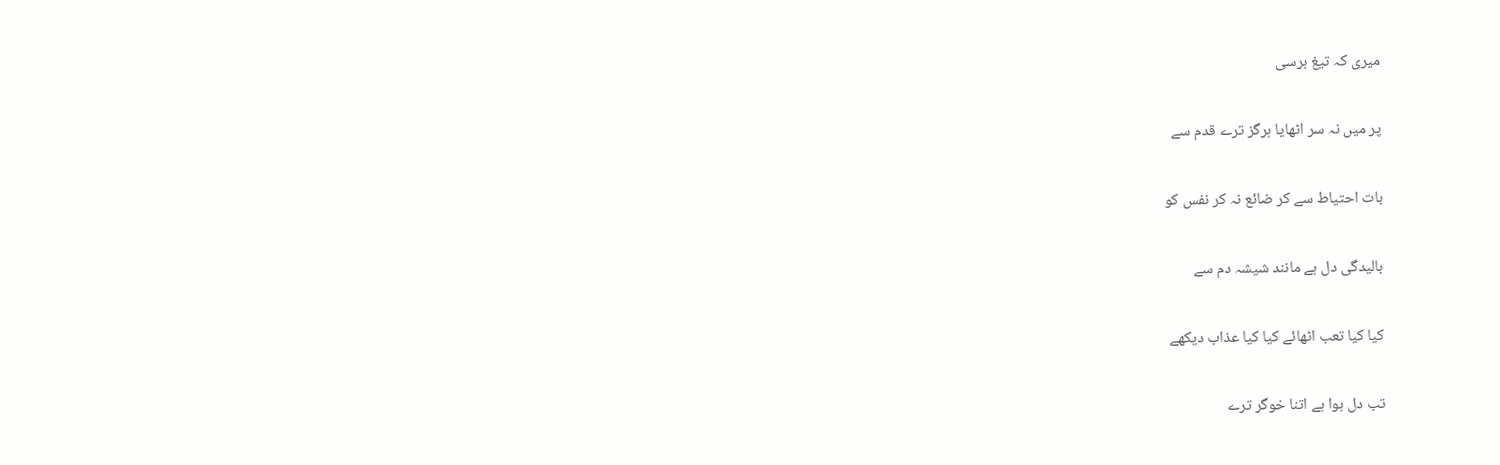میری کہ تیغ برسی

پر میں نہ سر اٹھایا ہرگز ترے قدم سے

بات احتیاط سے کر ضائع نہ کر نفس کو

بالیدگی دل ہے مانند شیشہ دم سے

کیا کیا تعب اٹھائے کیا کیا عذاب دیکھے

تب دل ہوا ہے اتنا خوگر ترے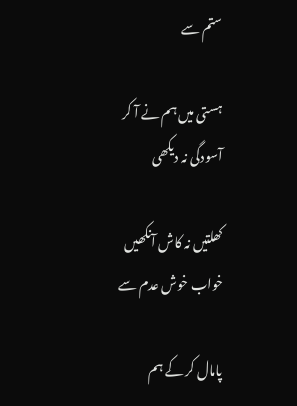ستم سے

ہستی میں ہم نے آ کر آسودگی نہ دیکھی

کھلتیں نہ کاش آنکھیں خواب خوش عدم سے

پامال کر کے ہم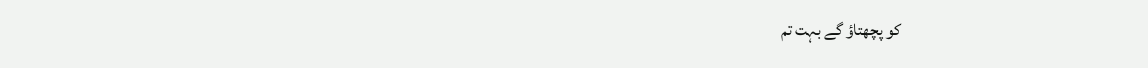کو پچھتاؤ گے بہت تم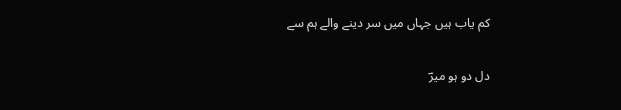کم یاب ہیں جہاں میں سر دینے والے ہم سے

دل دو ہو میرؔ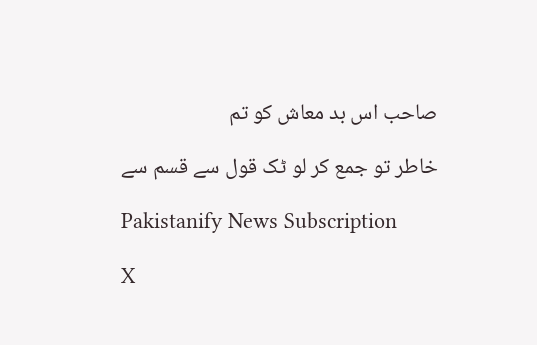صاحب اس بد معاش کو تم

خاطر تو جمع کر لو ٹک قول سے قسم سے

Pakistanify News Subscription

X